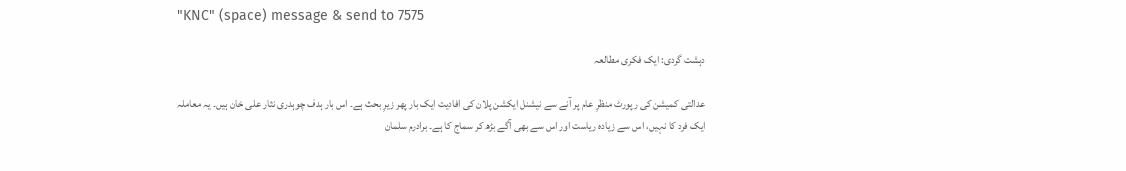"KNC" (space) message & send to 7575

دہشت گردی: ایک فکری مطالعہ

عدالتی کمیشن کی رپورٹ منظرِ عام پر آنے سے نیشنل ایکشن پلان کی افادیت ایک بار پھر زیرِ بحث ہے۔ اس بار ہدف چوہدری نثار علی خان ہیں۔ یہ معاملہ ایک فرد کا نہیں، اس سے زیادہ ریاست اور اس سے بھی آگے بڑھ کر سماج کا ہے۔ برادرم سلمان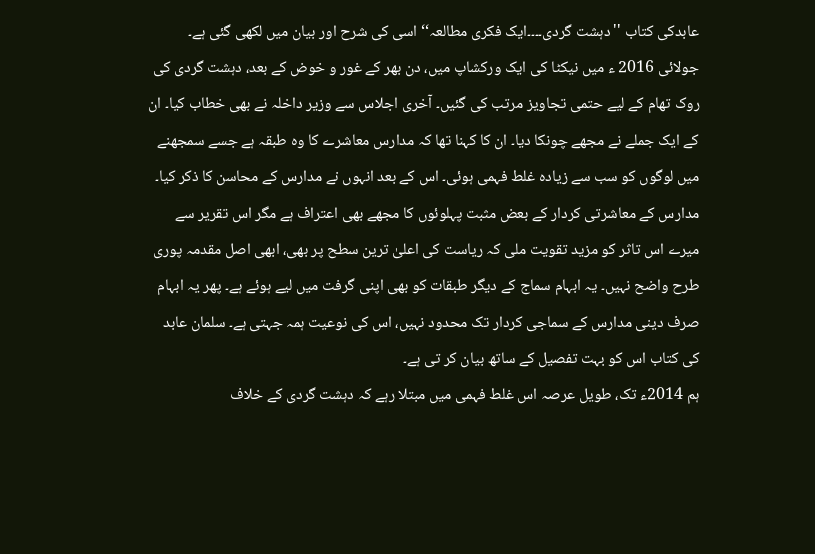عابدکی کتاب ''دہشت گردی۔۔۔۔ایک فکری مطالعہ‘‘ اسی کی شرح اور بیان میں لکھی گئی ہے۔
جولائی 2016 ء میں نیکٹا کی ایک ورکشاپ میں، دن بھر کے غور و خوض کے بعد، دہشت گردی کی روک تھام کے لیے حتمی تجاویز مرتب کی گئیں۔ آخری اجلاس سے وزیر داخلہ نے بھی خطاب کیا۔ ان کے ایک جملے نے مجھے چونکا دیا۔ ان کا کہنا تھا کہ مدارس معاشرے کا وہ طبقہ ہے جسے سمجھنے میں لوگوں کو سب سے زیادہ غلط فہمی ہوئی۔ اس کے بعد انہوں نے مدارس کے محاسن کا ذکر کیا۔ مدارس کے معاشرتی کردار کے بعض مثبت پہلوئوں کا مجھے بھی اعتراف ہے مگر اس تقریر سے میرے اس تاثر کو مزید تقویت ملی کہ ریاست کی اعلیٰ ترین سطح پر بھی، ابھی اصل مقدمہ پوری طرح واضح نہیں۔ یہ ابہام سماج کے دیگر طبقات کو بھی اپنی گرفت میں لیے ہوئے ہے۔ پھر یہ ابہام صرف دینی مدارس کے سماجی کردار تک محدود نہیں، اس کی نوعیت ہمہ جہتی ہے۔ سلمان عابد کی کتاب اس کو بہت تفصیل کے ساتھ بیان کر تی ہے۔
ہم 2014ء تک، طویل عرصہ اس غلط فہمی میں مبتلا رہے کہ دہشت گردی کے خلاف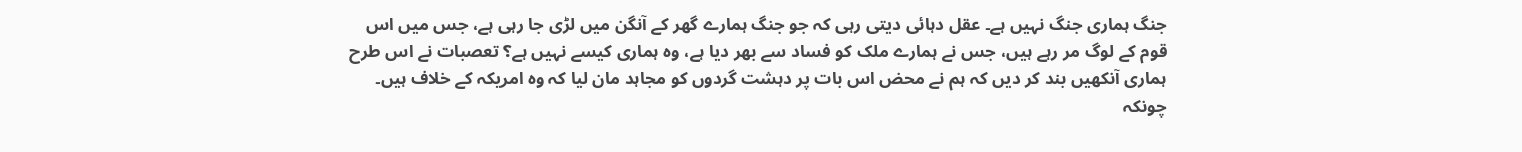جنگ ہماری جنگ نہیں ہے۔ عقل دہائی دیتی رہی کہ جو جنگ ہمارے گھر کے آنگن میں لڑی جا رہی ہے، جس میں اس قوم کے لوگ مر رہے ہیں، جس نے ہمارے ملک کو فساد سے بھر دیا ہے، وہ ہماری کیسے نہیں ہے؟ تعصبات نے اس طرح ہماری آنکھیں بند کر دیں کہ ہم نے محض اس بات پر دہشت گردوں کو مجاہد مان لیا کہ وہ امریکہ کے خلاف ہیں۔ چونکہ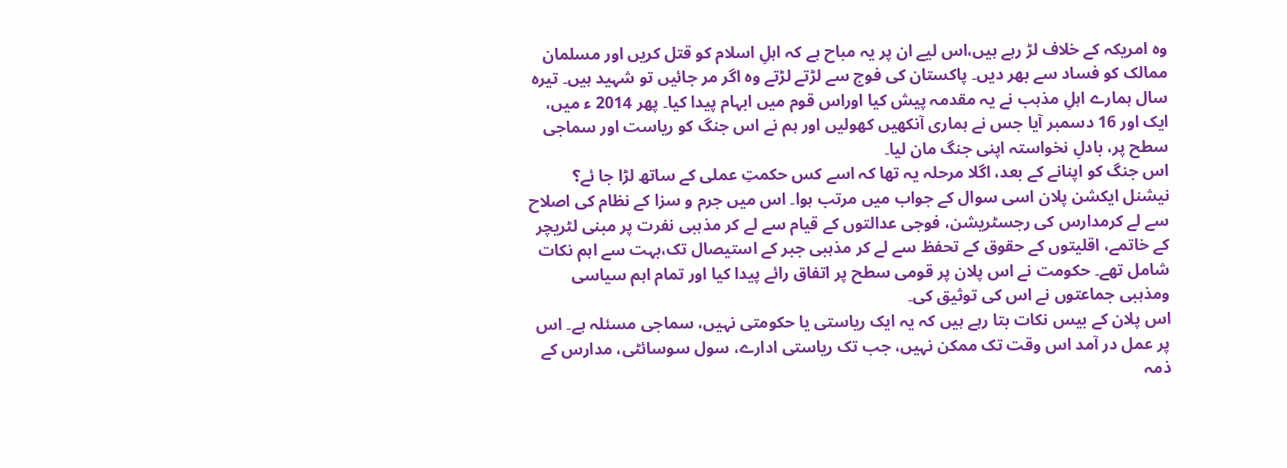وہ امریکہ کے خلاف لڑ رہے ہیں،اس لیے ان پر یہ مباح ہے کہ اہلِ اسلام کو قتل کریں اور مسلمان ممالک کو فساد سے بھر دیں۔ پاکستان کی فوج سے لڑتے لڑتے وہ اگر مر جائیں تو شہید ہیں۔ تیرہ سال ہمارے اہلِ مذہب نے یہ مقدمہ پیش کیا اوراس قوم میں ابہام پیدا کیا۔ پھر 2014 ء میں، ایک اور 16 دسمبر آیا جس نے ہماری آنکھیں کھولیں اور ہم نے اس جنگ کو ریاست اور سماجی سطح پر، بادلِ نخواستہ اپنی جنگ مان لیا۔
اس جنگ کو اپنانے کے بعد، اگلا مرحلہ یہ تھا کہ اسے کس حکمتِ عملی کے ساتھ لڑا جا ئے؟ نیشنل ایکشن پلان اسی سوال کے جواب میں مرتب ہوا۔ اس میں جرم و سزا کے نظام کی اصلاح سے لے کرمدارس کی رجسٹریشن، فوجی عدالتوں کے قیام سے لے کر مذہبی نفرت پر مبنی لٹریچر کے خاتمے، اقلیتوں کے حقوق کے تحفظ سے لے کر مذہبی جبر کے استیصال تک،بہت سے اہم نکات شامل تھے۔ حکومت نے اس پلان پر قومی سطح پر اتفاق رائے پیدا کیا اور تمام اہم سیاسی ومذہبی جماعتوں نے اس کی توثیق کی۔
اس پلان کے بیس نکات بتا رہے ہیں کہ یہ ایک ریاستی یا حکومتی نہیں، سماجی مسئلہ ہے۔ اس پر عمل در آمد اس وقت تک ممکن نہیں، جب تک ریاستی ادارے، سول سوسائٹی، مدارس کے ذمہ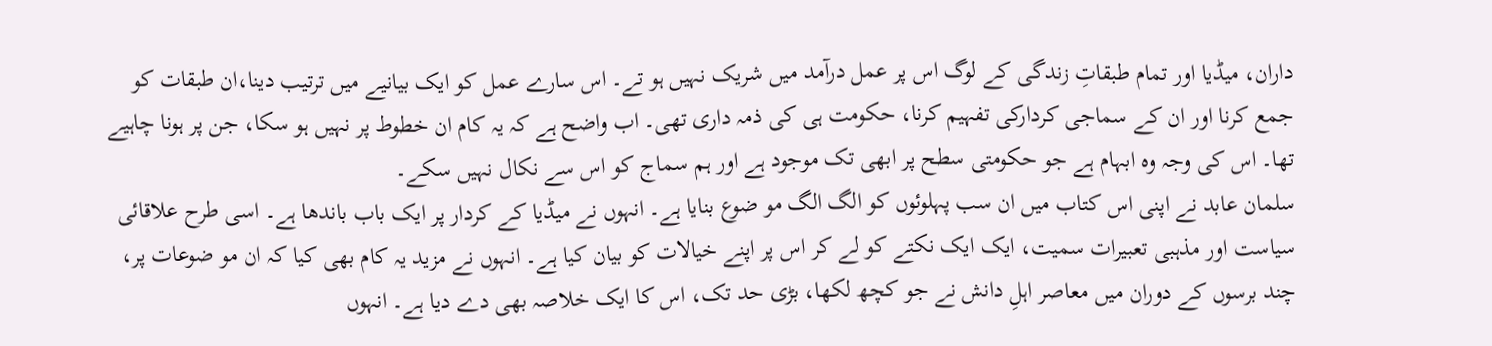داران، میڈیا اور تمام طبقاتِ زندگی کے لوگ اس پر عمل درآمد میں شریک نہیں ہو تے۔ اس سارے عمل کو ایک بیانیے میں ترتیب دینا،ان طبقات کو جمع کرنا اور ان کے سماجی کردارکی تفہیم کرنا، حکومت ہی کی ذمہ داری تھی۔ اب واضح ہے کہ یہ کام ان خطوط پر نہیں ہو سکا، جن پر ہونا چاہیے تھا۔ اس کی وجہ وہ ابہام ہے جو حکومتی سطح پر ابھی تک موجود ہے اور ہم سماج کو اس سے نکال نہیں سکے۔
سلمان عابد نے اپنی اس کتاب میں ان سب پہلوئوں کو الگ الگ مو ضوع بنایا ہے۔ انہوں نے میڈیا کے کردار پر ایک باب باندھا ہے۔ اسی طرح علاقائی سیاست اور مذہبی تعبیرات سمیت، ایک ایک نکتے کو لے کر اس پر اپنے خیالات کو بیان کیا ہے۔ انہوں نے مزید یہ کام بھی کیا کہ ان مو ضوعات پر، چند برسوں کے دوران میں معاصر اہلِ دانش نے جو کچھ لکھا، بڑی حد تک، اس کا ایک خلاصہ بھی دے دیا ہے۔ انہوں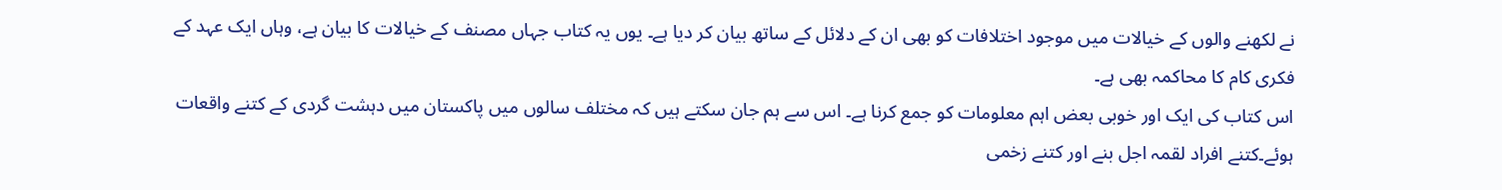نے لکھنے والوں کے خیالات میں موجود اختلافات کو بھی ان کے دلائل کے ساتھ بیان کر دیا ہے۔ یوں یہ کتاب جہاں مصنف کے خیالات کا بیان ہے، وہاں ایک عہد کے فکری کام کا محاکمہ بھی ہے۔
اس کتاب کی ایک اور خوبی بعض اہم معلومات کو جمع کرنا ہے۔ اس سے ہم جان سکتے ہیں کہ مختلف سالوں میں پاکستان میں دہشت گردی کے کتنے واقعات ہوئے۔کتنے افراد لقمہ اجل بنے اور کتنے زخمی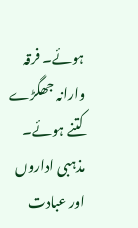ہوئے۔ فرقہ وارانہ جھگڑے کتنے ہوئے۔ مذہبی اداروں اور عبادت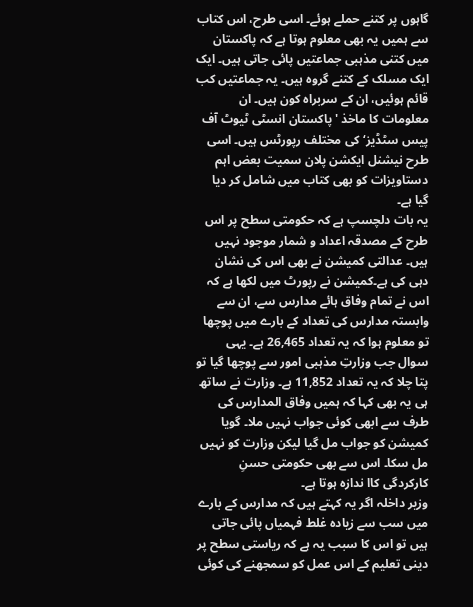گاہوں پر کتنے حملے ہوئے۔ اسی طرح، اس کتاب سے ہمیں یہ بھی معلوم ہوتا ہے کہ پاکستان میں کتنی مذہبی جماعتیں پائی جاتی ہیں۔ ایک ایک مسلک کے کتنے گروہ ہیں۔ یہ جماعتیں کب قائم ہوئیں، ان کے سربراہ کون ہیں۔ ان معلومات کا ماخذ 'پاکستان انسٹی ٹیوٹ آف پیس سٹڈیز‘ کی مختلف رپورٹس ہیں۔ اسی طرح نیشنل ایکشن پلان سمیت بعض اہم دستاویزات کو بھی کتاب میں شامل کر دیا گیا ہے۔
یہ بات دلچسپ ہے کہ حکومتی سطح پر اس طرح کے مصدقہ اعداد و شمار موجود نہیں ہیں۔ عدالتی کمیشن نے بھی اس کی نشان دہی کی ہے۔کمیشن نے رپورٹ میں لکھا ہے کہ اس نے تمام وفاق ہائے مدارس سے، ان سے وابستہ مدارس کی تعداد کے بارے میں پوچھا تو معلوم ہوا کہ یہ تعداد 26,465 ہے۔ یہی سوال جب وزارتِ مذہبی امور سے پوچھا گیا تو پتا چلا کہ یہ تعداد 11,852 ہے۔ وزارت نے ساتھ ہی یہ بھی کہا کہ ہمیں وفاق المدارس کی طرف سے ابھی کوئی جواب نہیں ملا۔ گویا کمیشن کو جواب مل گیا لیکن وزارت کو نہیں مل سکا۔ اس سے بھی حکومتی حسنِ کارکردگی کاا ندازہ ہوتا ہے۔
وزیر داخلہ اگر یہ کہتے ہیں کہ مدارس کے بارے میں سب سے زیادہ غلط فہمیاں پائی جاتی ہیں تو اس کا سبب یہ ہے کہ ریاستی سطح پر دینی تعلیم کے اس عمل کو سمجھنے کی کوئی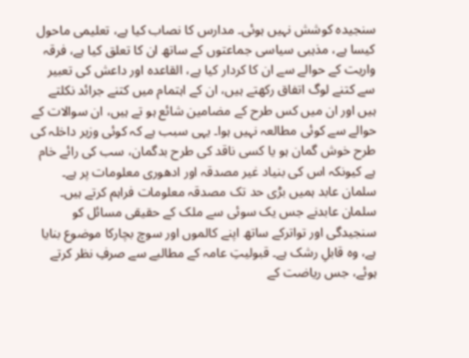سنجیدہ کوشش نہیں ہوئی۔ مدارس کا نصاب کیا ہے، تعلیمی ماحول کیسا ہے، مذہبی سیاسی جماعتوں کے ساتھ ان کا تعلق کیا ہے، فرقہ واریت کے حوالے سے ان کا کردار کیا ہے، القاعدہ اور داعش کی تعبیر سے کتنے لوگ اتفاق رکھتے ہیں، ان کے اہتمام میں کتنے جرائد نکلتے ہیں اور ان میں کس طرح کے مضامین شائع ہو تے ہیں، ان سوالات کے حوالے سے کوئی مطالعہ نہیں ہوا۔ یہی سبب ہے کہ کوئی وزیر داخلہ کی طرح خوش گمان ہو یا کسی ناقد کی طرح بدگمان، سب کی رائے خام ہے کیونکہ اس کی بنیاد غیر مصدقہ اور ادھوری معلومات پر ہے۔ سلمان عابد ہمیں بڑی حد تک مصدقہ معلومات فراہم کرتے ہیں۔
سلمان عابدنے جس یک سوئی سے ملک کے حقیقی مسائل کو سنجیدگی اور تواترکے ساتھ اپنے کالموں اور سوچ بچارکا موضوع بنایا ہے، وہ قابلِ رشک ہے۔ قبولیتِ عامہ کے مطالبے سے صرفِ نظر کرتے ہوئے، جس ریاضت کے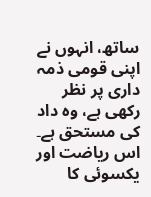ساتھ، انہوں نے اپنی قومی ذمہ داری پر نظر رکھی ہے، وہ داد کی مستحق ہے۔ اس ریاضت اور یکسوئی کا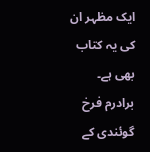ایک مظہر ان کی یہ کتاب بھی ہے۔ برادرم فرخ گوئندی کے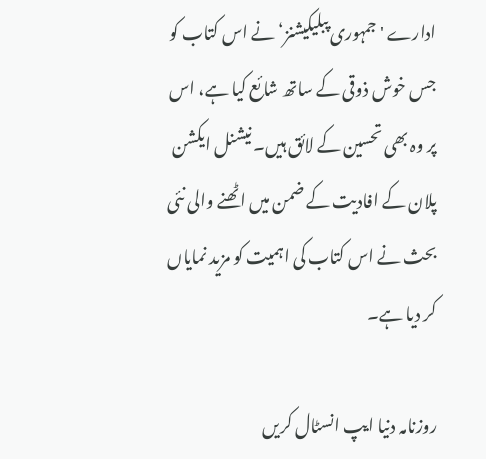ادارے 'جمہوری پبلیکیشنز‘ نے اس کتاب کو جس خوش ذوقی کے ساتھ شائع کیا ہے، اس پر وہ بھی تحسین کے لائق ہیں۔ نیشنل ایکشن پلان کے افادیت کے ضمن میں اٹھنے والی نئی بحث نے اس کتاب کی اہمیت کو مزید نمایاں کر دیا ہے۔

روزنامہ دنیا ایپ انسٹال کریں